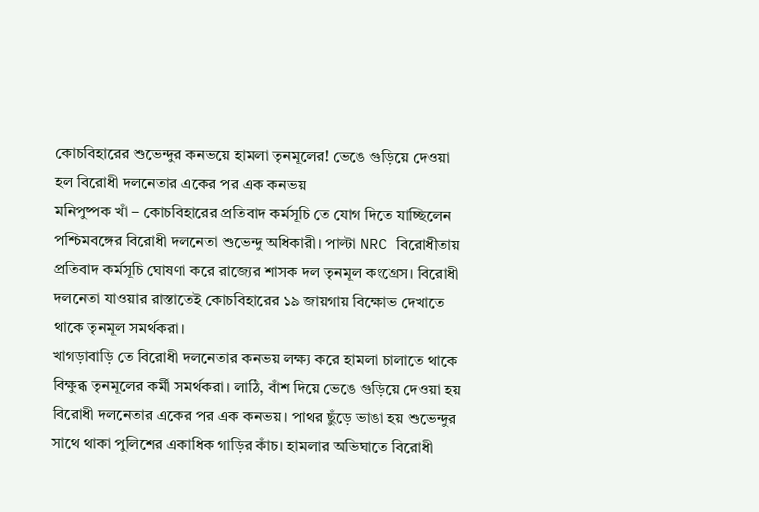কোচবিহারের শুভেন্দুর কনভয়ে হামলা তৃনমূলের! ভেঙে গুড়িয়ে দেওয়া হল বিরোধী দলনেতার একের পর এক কনভয়
মনিপুষ্পক খাঁ – কোচবিহারের প্রতিবাদ কর্মসূচি তে যোগ দিতে যাচ্ছিলেন পশ্চিমবঙ্গের বিরোধী দলনেতা শুভেন্দু অধিকারী। পাল্টা NRC বিরোধীতায় প্রতিবাদ কর্মসূচি ঘোষণা করে রাজ্যের শাসক দল তৃনমূল কংগ্রেস। বিরোধী দলনেতা যাওয়ার রাস্তাতেই কোচবিহারের ১৯ জায়গায় বিক্ষোভ দেখাতে থাকে তৃনমূল সমর্থকরা।
খাগড়াবাড়ি তে বিরোধী দলনেতার কনভয় লক্ষ্য করে হামলা চালাতে থাকে বিক্ষুব্ধ তৃনমূলের কর্মী সমর্থকরা। লাঠি, বাঁশ দিয়ে ভেঙে গুড়িয়ে দেওয়া হয় বিরোধী দলনেতার একের পর এক কনভয়। পাথর ছুঁড়ে ভাঙা হয় শুভেন্দুর সাথে থাকা পুলিশের একাধিক গাড়ির কাঁচ। হামলার অভিঘাতে বিরোধী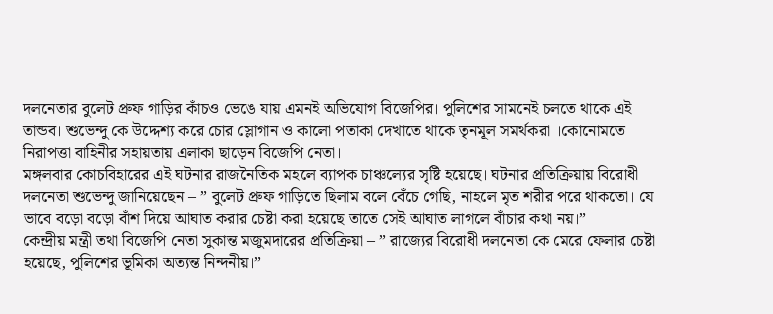দলনেতার বুলেট প্রুফ গাড়ির কাঁচও ভেঙে যায় এমনই অভিযোগ বিজেপির। পুলিশের সামনেই চলতে থাকে এই তান্ডব। শুভেন্দু কে উদ্দেশ্য করে চোর স্লোগান ও কালো পতাকা দেখাতে থাকে তৃনমূল সমর্থকরা ।কোনোমতে নিরাপত্তা বাহিনীর সহায়তায় এলাকা ছাড়েন বিজেপি নেতা।
মঙ্গলবার কোচবিহারের এই ঘটনার রাজনৈতিক মহলে ব্যাপক চাঞ্চল্যের সৃষ্টি হয়েছে। ঘটনার প্রতিক্রিয়ায় বিরোধী দলনেতা শুভেন্দু জানিয়েছেন – ” বুলেট প্রুফ গাড়িতে ছিলাম বলে বেঁচে গেছি, নাহলে মৃত শরীর পরে থাকতো। যে ভাবে বড়ো বড়ো বাঁশ দিয়ে আঘাত করার চেষ্টা করা হয়েছে তাতে সেই আঘাত লাগলে বাঁচার কথা নয়।”
কেন্দ্রীয় মন্ত্রী তথা বিজেপি নেতা সুকান্ত মজুমদারের প্রতিক্রিয়া – ” রাজ্যের বিরোধী দলনেতা কে মেরে ফেলার চেষ্টা হয়েছে, পুলিশের ভূমিকা অত্যন্ত নিন্দনীয়।”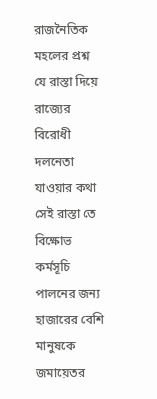রাজনৈতিক মহলের প্রশ্ন যে রাস্তা দিয়ে রাজ্যের বিরোধী দলনেতা যাওয়ার কথা সেই রাস্তা তে বিক্ষোভ কর্মসূচি পালনের জন্য হাজারের বেশি মানুষকে জমায়েতর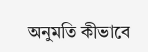অনুমতি কীভাবে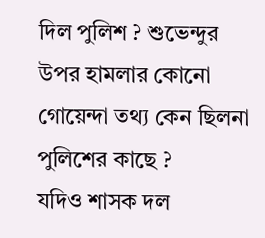দিল পুলিশ ? শুভেন্দুর উপর হামলার কোনো গোয়েন্দা তথ্য কেন ছিলনা পুলিশের কাছে ?
যদিও শাসক দল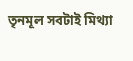তৃনমূল সবটাই মিথ্যা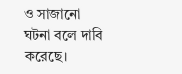ও সাজানো ঘটনা বলে দাবি করেছে।